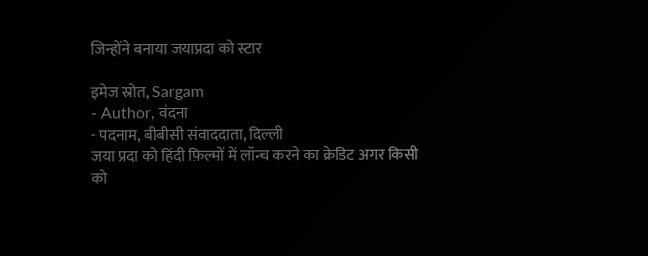जिन्होंने बनाया जयाप्रदा को स्टार

इमेज स्रोत, Sargam
- Author, वंदना
- पदनाम, बीबीसी संवाददाता, दिल्ली
जया प्रदा को हिंदी फ़िल्मों में लॉन्च करने का क्रेडिट अगर किसी को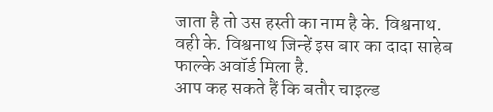जाता है तो उस हस्ती का नाम है के. विश्वनाथ. वही के. विश्वनाथ जिन्हें इस बार का दादा साहेब फाल्के अवॉर्ड मिला है.
आप कह सकते हैं कि बतौर चाइल्ड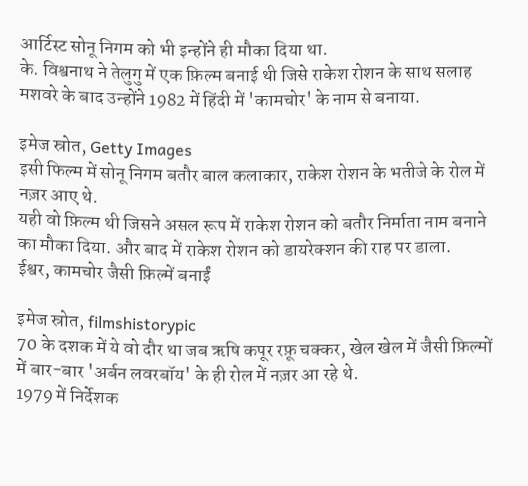आर्टिस्ट सोनू निगम को भी इन्होंने ही मौका दिया था.
के. विश्वनाथ ने तेलुगु में एक फ़िल्म बनाई थी जिसे राकेश रोशन के साथ सलाह मशवरे के बाद उन्होंने 1982 में हिंदी में 'कामचोर' के नाम से बनाया.

इमेज स्रोत, Getty Images
इसी फिल्म में सोनू निगम बतौर बाल कलाकार, राकेश रोशन के भतीजे के रोल में नज़र आए थे.
यही वो फ़िल्म थी जिसने असल रूप में राकेश रोशन को बतौर निर्माता नाम बनाने का मौका दिया. और बाद में राकेश रोशन को डायरेक्शन की राह पर डाला.
ईश्वर, कामचोर जैसी फ़िल्में बनाईं

इमेज स्रोत, filmshistorypic
70 के दशक में ये वो दौर था जब ऋषि कपूर रफ़ू चक्कर, खेल खेल में जैसी फ़िल्मों में बार-बार 'अर्बन लवरबॉय' के ही रोल में नज़र आ रहे थे.
1979 में निर्देशक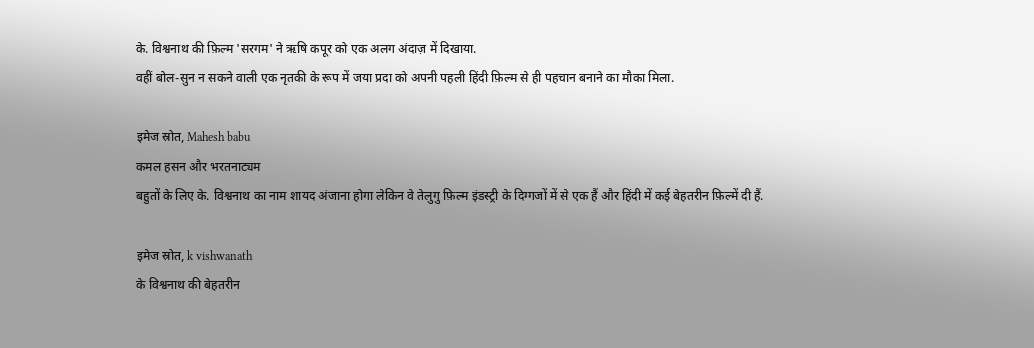के. विश्वनाथ की फ़िल्म 'सरगम' ने ऋषि कपूर को एक अलग अंदाज़ में दिखाया.
वहीं बोल-सुन न सकने वाली एक नृतकी के रूप में जया प्रदा को अपनी पहली हिंदी फ़िल्म से ही पहचान बनाने का मौका मिला.

इमेज स्रोत, Mahesh babu
कमल हसन और भरतनाट्यम
बहुतों के लिए के. विश्वनाथ का नाम शायद अंजाना होगा लेकिन वे तेलुगु फ़िल्म इंडस्ट्री के दिग्गजों में से एक हैं और हिंदी में कई बेहतरीन फ़िल्में दी हैं.

इमेज स्रोत, k vishwanath
के विश्वनाथ की बेहतरीन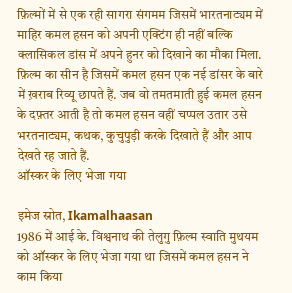फ़िल्मों में से एक रही सागरा संगमम जिसमें भारतनाट्यम में माहिर कमल हसन को अपनी एक्टिंग ही नहीं बल्कि क्लासिकल डांस में अपने हुनर को दिखाने का मौका मिला.
फ़िल्म का सीन है जिसमें कमल हसन एक नई डांसर के बारे में ख़राब रिव्यू छापते हैं. जब वो तमतमाती हुई कमल हसन के दफ़्तर आती है तो कमल हसन वहीं चप्पल उतार उसे भरतनाट्यम, कथक, कुचुपुड़ी करके दिखाते हैं और आप देखते रह जाते हैं.
ऑस्कर के लिए भेजा गया

इमेज स्रोत, Ikamalhaasan
1986 में आई के. विश्वनाथ की तेलुगु फ़िल्म स्वाति मुथयम को ऑस्कर के लिए भेजा गया था जिसमें कमल हसन ने काम किया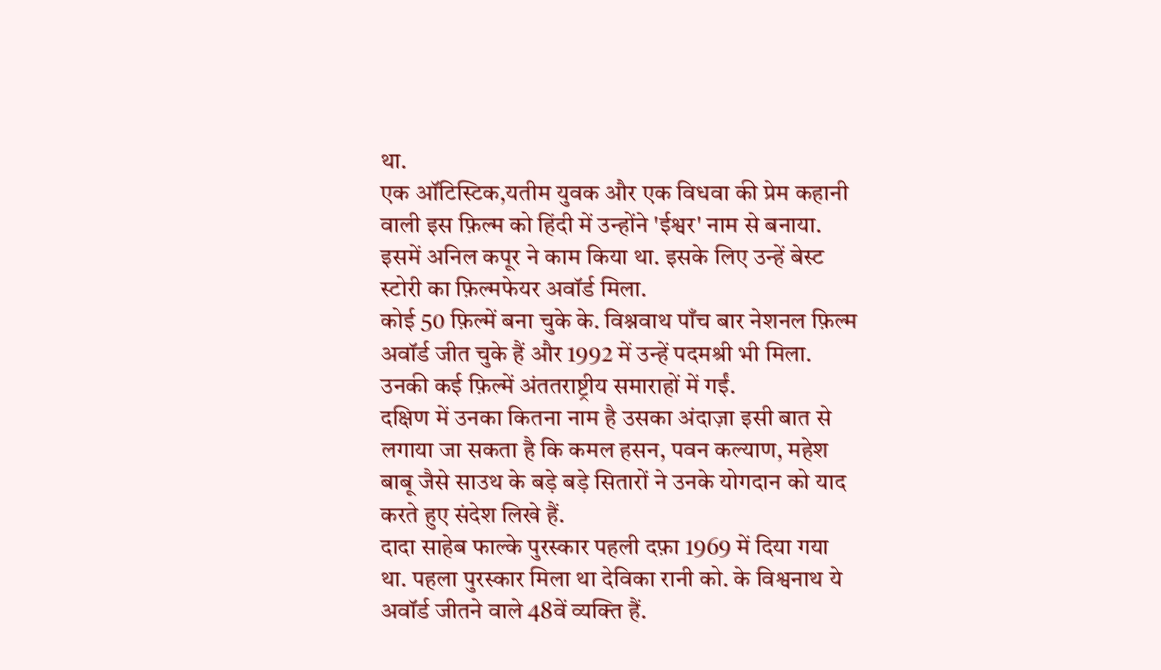था.
एक ऑटिस्टिक,यतीम युवक और एक विधवा की प्रेम कहानी वाली इस फ़िल्म को हिंदी में उन्होंने 'ईश्वर' नाम से बनाया.
इसमें अनिल कपूर ने काम किया था. इसके लिए उन्हें बेस्ट स्टोरी का फ़िल्मफेयर अवॉर्ड मिला.
कोई 50 फ़िल्में बना चुके के. विश्नवाथ पाँच बार नेशनल फ़िल्म अवॉर्ड जीत चुके हैं और 1992 में उन्हें पदमश्री भी मिला. उनकी कई फ़िल्में अंततराष्ट्रीय समाराहों में गईं.
दक्षिण में उनका कितना नाम है उसका अंदाज़ा इसी बात से लगाया जा सकता है कि कमल हसन, पवन कल्याण, महेश बाबू जैसे साउथ के बड़े बड़े सितारों ने उनके योगदान को याद करते हुए संदेश लिखे हैं.
दादा साहेब फाल्के पुरस्कार पहली दफ़ा 1969 में दिया गया था. पहला पुरस्कार मिला था देविका रानी को. के विश्वनाथ ये अवॉर्ड जीतने वाले 48वें व्यक्ति हैं.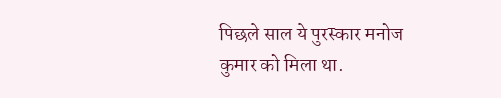पिछले साल ये पुरस्कार मनोज कुमार को मिला था.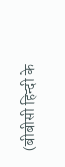(बीबीसी हिन्दी के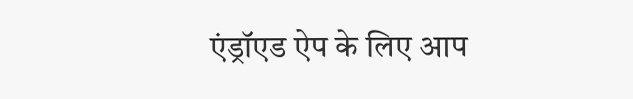एंड्रॉएड ऐप के लिए आप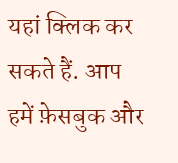यहां क्लिक कर सकते हैं. आप हमें फ़ेसबुक और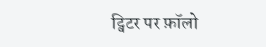ट्विटर पर फ़ॉलो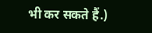भी कर सकते हैं.)